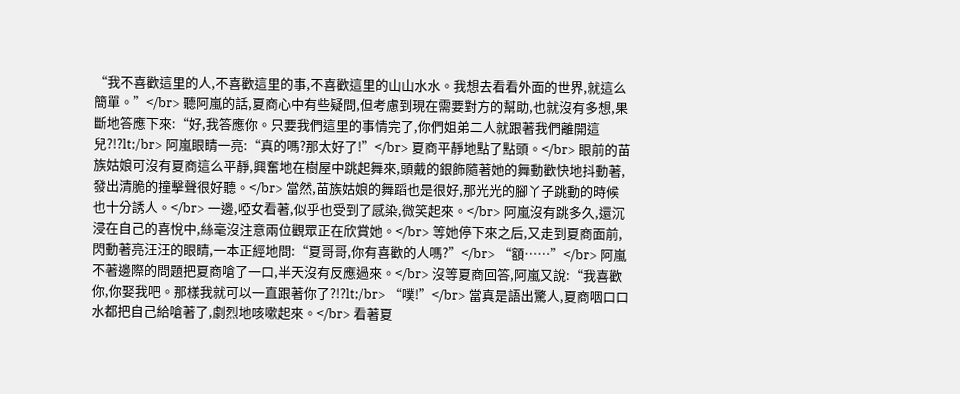“我不喜歡這里的人,不喜歡這里的事,不喜歡這里的山山水水。我想去看看外面的世界,就這么簡單。”</br> 聽阿嵐的話,夏商心中有些疑問,但考慮到現在需要對方的幫助,也就沒有多想,果斷地答應下來:“好,我答應你。只要我們這里的事情完了,你們姐弟二人就跟著我們離開這兒?!?lt;/br> 阿嵐眼睛一亮:“真的嗎?那太好了!”</br> 夏商平靜地點了點頭。</br> 眼前的苗族姑娘可沒有夏商這么平靜,興奮地在樹屋中跳起舞來,頭戴的銀飾隨著她的舞動歡快地抖動著,發出清脆的撞擊聲很好聽。</br> 當然,苗族姑娘的舞蹈也是很好,那光光的腳丫子跳動的時候也十分誘人。</br> 一邊,啞女看著,似乎也受到了感染,微笑起來。</br> 阿嵐沒有跳多久,還沉浸在自己的喜悅中,絲毫沒注意兩位觀眾正在欣賞她。</br> 等她停下來之后,又走到夏商面前,閃動著亮汪汪的眼睛,一本正經地問:“夏哥哥,你有喜歡的人嗎?”</br> “額……”</br> 阿嵐不著邊際的問題把夏商嗆了一口,半天沒有反應過來。</br> 沒等夏商回答,阿嵐又說:“我喜歡你,你娶我吧。那樣我就可以一直跟著你了?!?lt;/br> “噗!”</br> 當真是語出驚人,夏商咽口口水都把自己給嗆著了,劇烈地咳嗽起來。</br> 看著夏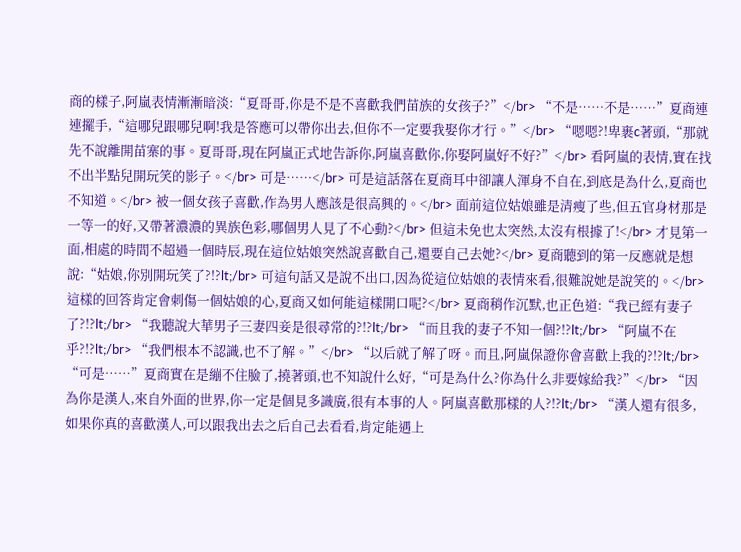商的樣子,阿嵐表情漸漸暗淡:“夏哥哥,你是不是不喜歡我們苗族的女孩子?”</br> “不是……不是……”夏商連連擺手,“這哪兒跟哪兒啊!我是答應可以帶你出去,但你不一定要我娶你才行。”</br> “嗯嗯?!卑裹c著頭,“那就先不說離開苗寨的事。夏哥哥,現在阿嵐正式地告訴你,阿嵐喜歡你,你娶阿嵐好不好?”</br> 看阿嵐的表情,實在找不出半點兒開玩笑的影子。</br> 可是……</br> 可是這話落在夏商耳中卻讓人渾身不自在,到底是為什么,夏商也不知道。</br> 被一個女孩子喜歡,作為男人應該是很高興的。</br> 面前這位姑娘雖是清瘦了些,但五官身材那是一等一的好,又帶著濃濃的異族色彩,哪個男人見了不心動?</br> 但這未免也太突然,太沒有根據了!</br> 才見第一面,相處的時間不超過一個時辰,現在這位姑娘突然說喜歡自己,還要自己去她?</br> 夏商聽到的第一反應就是想說:“姑娘,你別開玩笑了?!?lt;/br> 可這句話又是說不出口,因為從這位姑娘的表情來看,很難說她是說笑的。</br> 這樣的回答肯定會刺傷一個姑娘的心,夏商又如何能這樣開口呢?</br> 夏商稍作沉默,也正色道:“我已經有妻子了?!?lt;/br> “我聽說大華男子三妻四妾是很尋常的?!?lt;/br> “而且我的妻子不知一個?!?lt;/br> “阿嵐不在乎?!?lt;/br> “我們根本不認識,也不了解。”</br> “以后就了解了呀。而且,阿嵐保證你會喜歡上我的?!?lt;/br> “可是……”夏商實在是繃不住臉了,撓著頭,也不知說什么好,“可是為什么?你為什么非要嫁給我?”</br> “因為你是漢人,來自外面的世界,你一定是個見多識廣,很有本事的人。阿嵐喜歡那樣的人?!?lt;/br> “漢人還有很多,如果你真的喜歡漢人,可以跟我出去之后自己去看看,肯定能遇上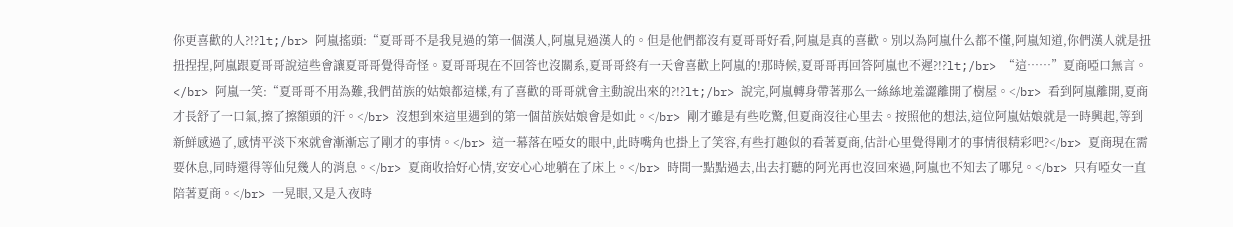你更喜歡的人?!?lt;/br> 阿嵐搖頭:“夏哥哥不是我見過的第一個漢人,阿嵐見過漢人的。但是他們都沒有夏哥哥好看,阿嵐是真的喜歡。別以為阿嵐什么都不懂,阿嵐知道,你們漢人就是扭扭捏捏,阿嵐跟夏哥哥說這些會讓夏哥哥覺得奇怪。夏哥哥現在不回答也沒關系,夏哥哥終有一天會喜歡上阿嵐的!那時候,夏哥哥再回答阿嵐也不遲?!?lt;/br> “這……”夏商啞口無言。</br> 阿嵐一笑:“夏哥哥不用為難,我們苗族的姑娘都這樣,有了喜歡的哥哥就會主動說出來的?!?lt;/br> 說完,阿嵐轉身帶著那么一絲絲地羞澀離開了樹屋。</br> 看到阿嵐離開,夏商才長舒了一口氣,擦了擦額頭的汗。</br> 沒想到來這里遇到的第一個苗族姑娘會是如此。</br> 剛才雖是有些吃驚,但夏商沒往心里去。按照他的想法,這位阿嵐姑娘就是一時興起,等到新鮮感過了,感情平淡下來就會漸漸忘了剛才的事情。</br> 這一幕落在啞女的眼中,此時嘴角也掛上了笑容,有些打趣似的看著夏商,估計心里覺得剛才的事情很精彩吧?</br> 夏商現在需要休息,同時還得等仙兒幾人的消息。</br> 夏商收拾好心情,安安心心地躺在了床上。</br> 時間一點點過去,出去打聽的阿光再也沒回來過,阿嵐也不知去了哪兒。</br> 只有啞女一直陪著夏商。</br> 一晃眼,又是入夜時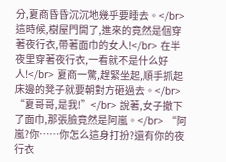分,夏商昏昏沉沉地幾乎要睡去。</br> 這時候,樹屋門開了,進來的竟然是個穿著夜行衣,帶著面巾的女人!</br> 在半夜里穿著夜行衣,一看就不是什么好人!</br> 夏商一驚,趕緊坐起,順手抓起床邊的凳子就要朝對方砸過去。</br> “夏哥哥,是我!”</br> 說著,女子撤下了面巾,那張臉竟然是阿嵐。</br> “阿嵐?你……你怎么這身打扮?還有你的夜行衣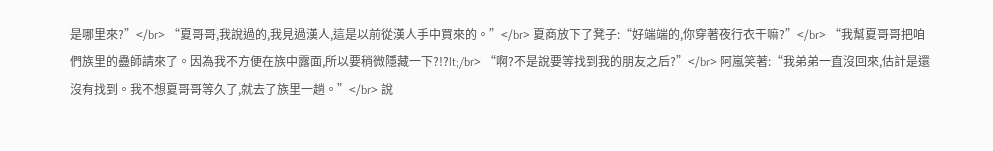是哪里來?”</br> “夏哥哥,我說過的,我見過漢人,這是以前從漢人手中買來的。”</br> 夏商放下了凳子:“好端端的,你穿著夜行衣干嘛?”</br> “我幫夏哥哥把咱們族里的蠱師請來了。因為我不方便在族中露面,所以要稍微隱藏一下?!?lt;/br> “啊?不是說要等找到我的朋友之后?”</br> 阿嵐笑著:“我弟弟一直沒回來,估計是還沒有找到。我不想夏哥哥等久了,就去了族里一趟。”</br> 說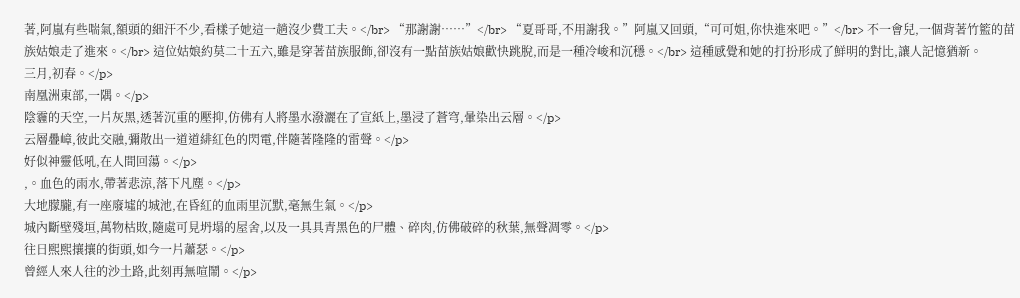著,阿嵐有些喘氣,額頭的細汗不少,看樣子她這一趟沒少費工夫。</br> “那謝謝……”</br> “夏哥哥,不用謝我。”阿嵐又回頭,“可可姐,你快進來吧。”</br> 不一會兒,一個背著竹籃的苗族姑娘走了進來。</br> 這位姑娘約莫二十五六,雖是穿著苗族服飾,卻沒有一點苗族姑娘歡快跳脫,而是一種冷峻和沉穩。</br> 這種感覺和她的打扮形成了鮮明的對比,讓人記憶猶新。
三月,初春。</p>
南凰洲東部,一隅。</p>
陰霾的天空,一片灰黑,透著沉重的壓抑,仿佛有人將墨水潑灑在了宣紙上,墨浸了蒼穹,暈染出云層。</p>
云層疊嶂,彼此交融,彌散出一道道緋紅色的閃電,伴隨著隆隆的雷聲。</p>
好似神靈低吼,在人間回蕩。</p>
,。血色的雨水,帶著悲涼,落下凡塵。</p>
大地朦朧,有一座廢墟的城池,在昏紅的血雨里沉默,毫無生氣。</p>
城內斷壁殘垣,萬物枯敗,隨處可見坍塌的屋舍,以及一具具青黑色的尸體、碎肉,仿佛破碎的秋葉,無聲凋零。</p>
往日熙熙攘攘的街頭,如今一片蕭瑟。</p>
曾經人來人往的沙土路,此刻再無喧鬧。</p>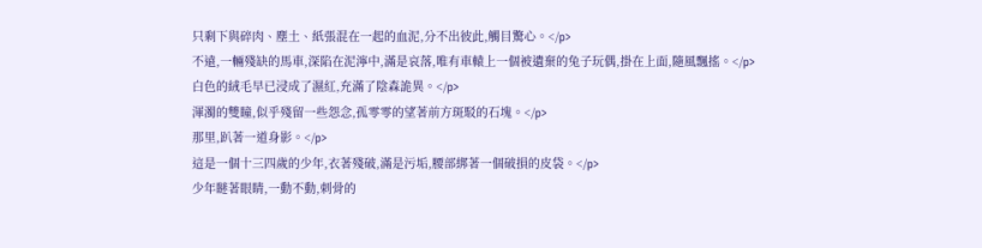只剩下與碎肉、塵土、紙張混在一起的血泥,分不出彼此,觸目驚心。</p>
不遠,一輛殘缺的馬車,深陷在泥濘中,滿是哀落,唯有車轅上一個被遺棄的兔子玩偶,掛在上面,隨風飄搖。</p>
白色的絨毛早已浸成了濕紅,充滿了陰森詭異。</p>
渾濁的雙瞳,似乎殘留一些怨念,孤零零的望著前方斑駁的石塊。</p>
那里,趴著一道身影。</p>
這是一個十三四歲的少年,衣著殘破,滿是污垢,腰部綁著一個破損的皮袋。</p>
少年瞇著眼睛,一動不動,刺骨的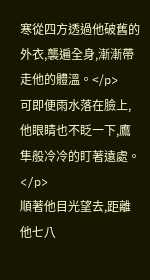寒從四方透過他破舊的外衣,襲遍全身,漸漸帶走他的體溫。</p>
可即便雨水落在臉上,他眼睛也不眨一下,鷹隼般冷冷的盯著遠處。</p>
順著他目光望去,距離他七八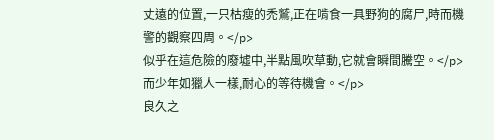丈遠的位置,一只枯瘦的禿鷲,正在啃食一具野狗的腐尸,時而機警的觀察四周。</p>
似乎在這危險的廢墟中,半點風吹草動,它就會瞬間騰空。</p>
而少年如獵人一樣,耐心的等待機會。</p>
良久之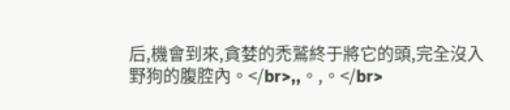后,機會到來,貪婪的禿鷲終于將它的頭,完全沒入野狗的腹腔內。</br>,,。,。</br>